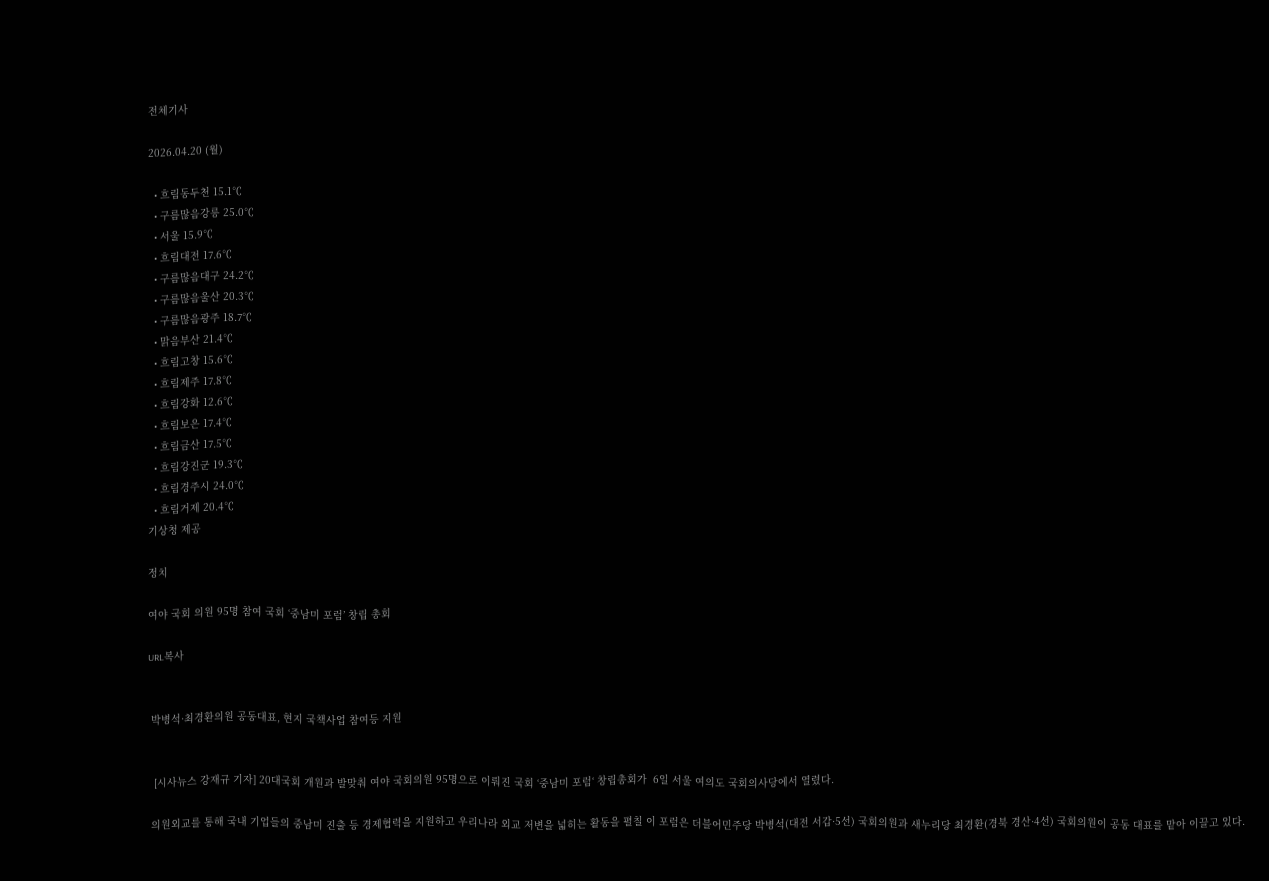전체기사

2026.04.20 (월)

  • 흐림동두천 15.1℃
  • 구름많음강릉 25.0℃
  • 서울 15.9℃
  • 흐림대전 17.6℃
  • 구름많음대구 24.2℃
  • 구름많음울산 20.3℃
  • 구름많음광주 18.7℃
  • 맑음부산 21.4℃
  • 흐림고창 15.6℃
  • 흐림제주 17.8℃
  • 흐림강화 12.6℃
  • 흐림보은 17.4℃
  • 흐림금산 17.5℃
  • 흐림강진군 19.3℃
  • 흐림경주시 24.0℃
  • 흐림거제 20.4℃
기상청 제공

정치

여야 국회 의원 95명 참여 국회 ‘중남미 포럼’ 창립 총회

URL복사


 박병석·최경환의원 공동대표, 현지 국책사업 참여등 지원


  [시사뉴스 강재규 기자] 20대국회 개원과 발맞춰 여야 국회의원 95명으로 이뤄진 국회 ‘중남미 포럼‘ 창립총회가  6일 서울 여의도 국회의사당에서 열렸다.

 의원외교를 통해 국내 기업들의 중남미 진출 등 경제협력을 지원하고 우리나라 외교 저변을 넓히는 활동을 펼칠 이 포럼은 더블어민주당 박병석(대전 서갑·5선) 국회의원과 새누리당 최경환(경북 경산·4선) 국회의원이 공동 대표를 맡아 이끌고 있다.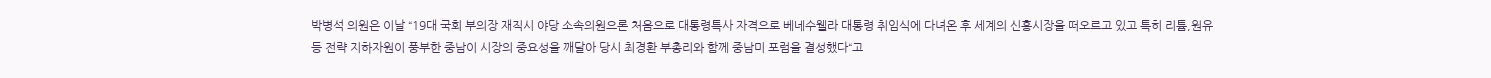박병석 의원은 이날 “19대 국회 부의장 재직시 야당 소속의원으론 처음으로 대통령특사 자격으로 베네수웰라 대통령 취임식에 다녀온 후 세계의 신흥시장을 떠오르고 있고 특히 리튬,원유 등 전략 지하자원이 풍부한 중남이 시장의 중요성을 깨달아 당시 최경환 부총리와 함께 중남미 포럼을 결성했다“고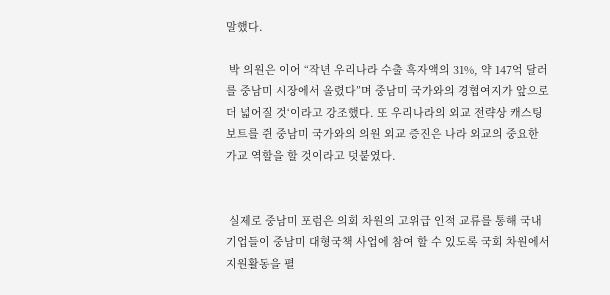말했다.

 박 의원은 이어 “작년 우리나라 수출 흑자액의 31%, 약 147억 달러를 중남미 시장에서 올렸다”며 중남미 국가와의 경협여지가 앞으로 더 넓어질 것‘이라고 강조했다. 또 우리나라의 외교 전략상 캐스팅 보트를 쥔 중남미 국가와의 의원 외교 증진은 나라 외교의 중요한 가교 역할을 할 것이라고 덧붙였다.


 실제로 중남미 포럼은 의회 차원의 고위급 인적 교류를 통해 국내 기업들이 중남미 대형국책 사업에 참여 할 수 있도록 국회 차원에서 지원활동을 펼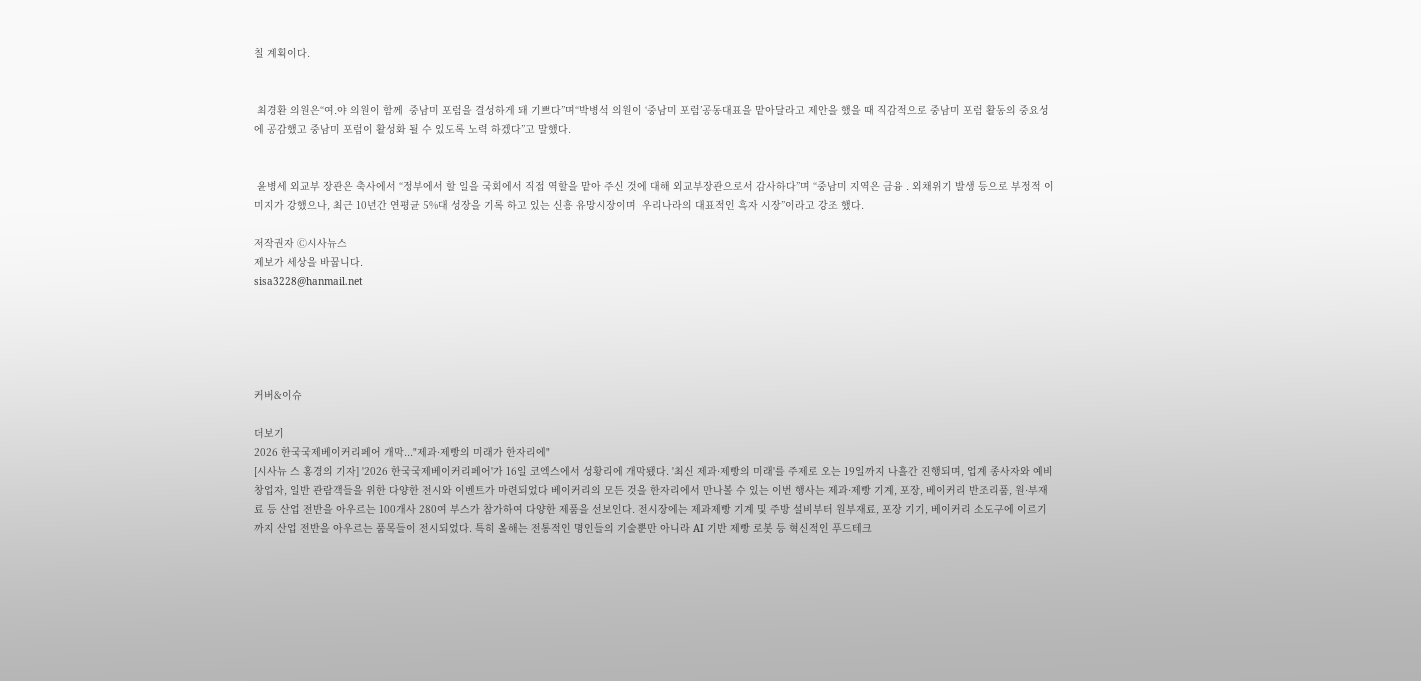칠 계획이다.


 최경환 의원은“여․야 의원이 함께  중남미 포럼을 결성하게 돼 기쁘다”며“박병석 의원이 ‘중남미 포럼’공동대표을 맡아달라고 제안을 했을 때 직감적으로 중남미 포럼 활동의 중요성에 공감했고 중남미 포럼이 활성화 될 수 있도록 노력 하겠다”고 말했다.


 윤병세 외교부 장관은 축사에서 “정부에서 할 일을 국회에서 직접 역할을 맡아 주신 것에 대해 외교부장관으로서 감사하다”며 “중남미 지역은 금융 ․ 외채위기 발생 등으로 부정적 이미지가 강했으나, 최근 10년간 연평균 5%대 성장을 기록 하고 있는 신흥 유망시장이며  우리나라의 대표적인 흑자 시장”이라고 강조 했다.

저작권자 Ⓒ시사뉴스
제보가 세상을 바꿉니다.
sisa3228@hanmail.net





커버&이슈

더보기
2026 한국국제베이커리페어 개막..."제과·제빵의 미래가 한자리에"
[시사뉴 스 홍경의 기자] '2026 한국국제베이커리페어'가 16일 코엑스에서 성황리에 개막됐다. '최신 제과·제빵의 미래'를 주제로 오는 19일까지 나흘간 진행되며, 업계 종사자와 예비 창업자, 일반 관람객들을 위한 다양한 전시와 이벤트가 마련되었다 베이커리의 모든 것을 한자리에서 만나볼 수 있는 이번 행사는 제과·제빵 기계, 포장, 베이커리 반조리품, 원·부재료 등 산업 전반을 아우르는 100개사 280여 부스가 참가하여 다양한 제품을 선보인다. 전시장에는 제과제빵 기계 및 주방 설비부터 원부재료, 포장 기기, 베이커리 소도구에 이르기까지 산업 전반을 아우르는 품목들이 전시되었다. 특히 올해는 전통적인 명인들의 기술뿐만 아니라 AI 기반 제빵 로봇 등 혁신적인 푸드테크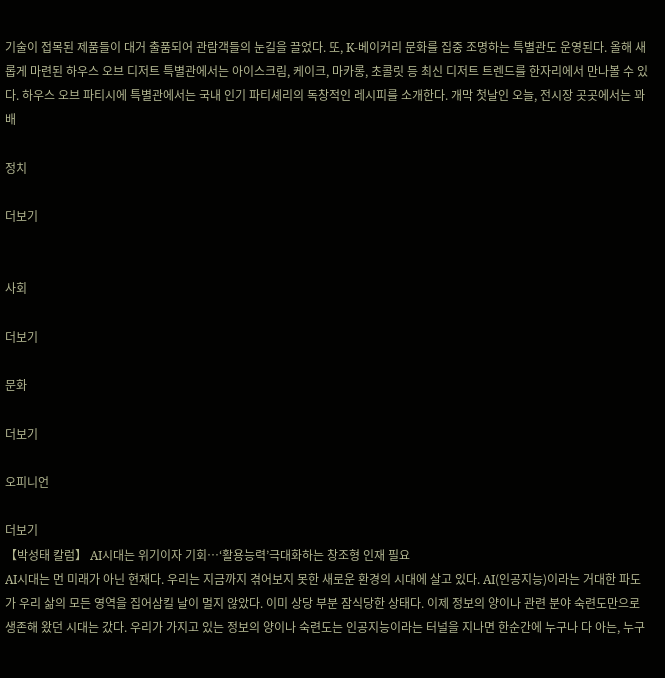기술이 접목된 제품들이 대거 출품되어 관람객들의 눈길을 끌었다. 또, K-베이커리 문화를 집중 조명하는 특별관도 운영된다. 올해 새롭게 마련된 하우스 오브 디저트 특별관에서는 아이스크림, 케이크, 마카롱, 초콜릿 등 최신 디저트 트렌드를 한자리에서 만나볼 수 있다. 하우스 오브 파티시에 특별관에서는 국내 인기 파티셰리의 독창적인 레시피를 소개한다. 개막 첫날인 오늘, 전시장 곳곳에서는 꽈배

정치

더보기


사회

더보기

문화

더보기

오피니언

더보기
【박성태 칼럼】 AI시대는 위기이자 기회…‘활용능력’극대화하는 창조형 인재 필요
AI시대는 먼 미래가 아닌 현재다. 우리는 지금까지 겪어보지 못한 새로운 환경의 시대에 살고 있다. AI(인공지능)이라는 거대한 파도가 우리 삶의 모든 영역을 집어삼킬 날이 멀지 않았다. 이미 상당 부분 잠식당한 상태다. 이제 정보의 양이나 관련 분야 숙련도만으로 생존해 왔던 시대는 갔다. 우리가 가지고 있는 정보의 양이나 숙련도는 인공지능이라는 터널을 지나면 한순간에 누구나 다 아는, 누구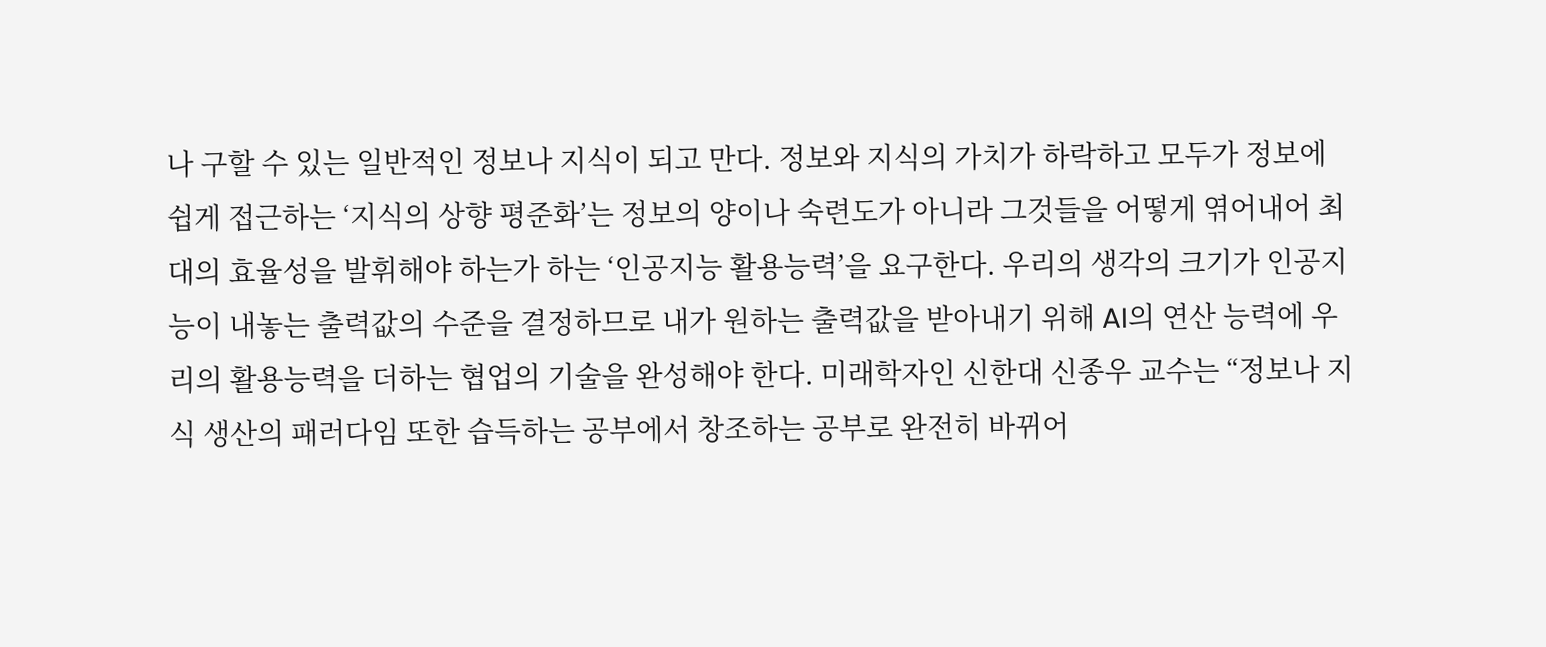나 구할 수 있는 일반적인 정보나 지식이 되고 만다. 정보와 지식의 가치가 하락하고 모두가 정보에 쉽게 접근하는 ‘지식의 상향 평준화’는 정보의 양이나 숙련도가 아니라 그것들을 어떻게 엮어내어 최대의 효율성을 발휘해야 하는가 하는 ‘인공지능 활용능력’을 요구한다. 우리의 생각의 크기가 인공지능이 내놓는 출력값의 수준을 결정하므로 내가 원하는 출력값을 받아내기 위해 AI의 연산 능력에 우리의 활용능력을 더하는 협업의 기술을 완성해야 한다. 미래학자인 신한대 신종우 교수는 “정보나 지식 생산의 패러다임 또한 습득하는 공부에서 창조하는 공부로 완전히 바뀌어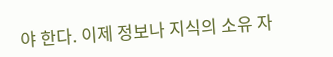야 한다. 이제 정보나 지식의 소유 자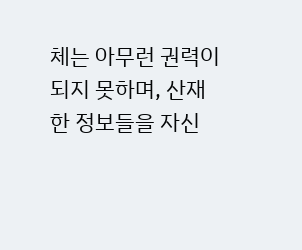체는 아무런 권력이 되지 못하며, 산재한 정보들을 자신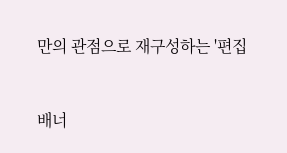만의 관점으로 재구성하는 '편집


배너